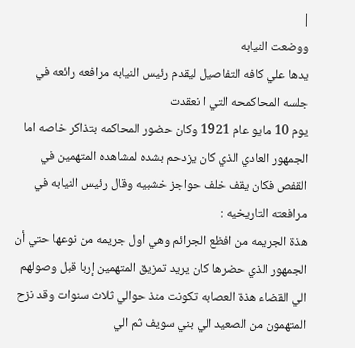|
ووضعت النيابه
يدها علي كافه التفاصيل ليقدم رئيس النيابه مرافعه رائعه في
جلسه المحاكمحه التي ا نعقدت
يوم 10 مايو عام 1921 وكان حضور المحاكمه بتذاكر خاصه اما
الجمهور العادي الذي كان يزدحم بشده لمشاهده المتهمين في
القفص فكان يقف خلف حواجز خشبيه وقال رئيس النيابه في
مرافعته التاريخيه :
هذة الجريمه من افظع الجرائم وهي اول جريمه من نوعها حتي أن
الجمهور الذي حضرها كان يريد تمزيق المتهمين إربا قبل وصولهم
الي القضاء هذة العصابه تكونت منذ حوالي ثلاث سنوات وقد نزح
المتهمون من الصعيد الي بني سويف ثم الي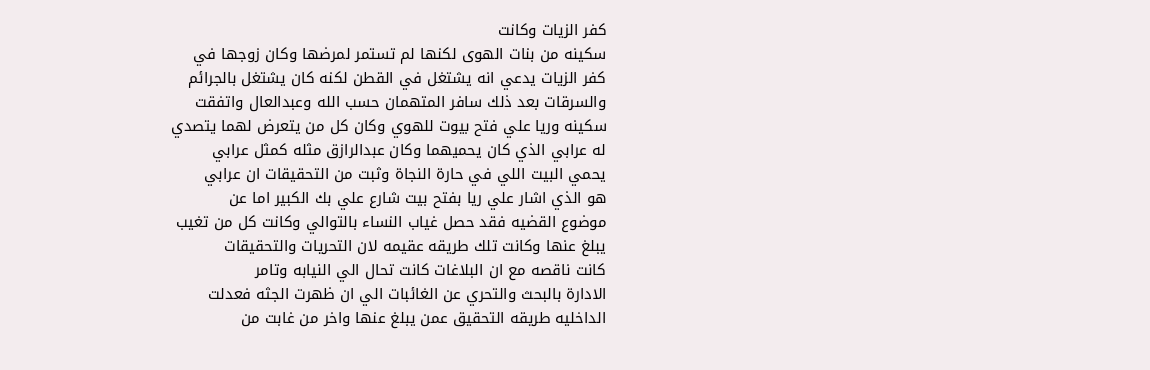كفر الزيات وكانت
سكينه من بنات الهوى لكنها لم تستمر لمرضها وكان زوجها في
كفر الزيات يدعي انه يشتغل في القطن لكنه كان يشتغل بالجرائم
والسرقات بعد ذلك سافر المتهمان حسب الله وعبدالعال واتفقت
سكينه وريا علي فتح بيوت للهوي وكان كل من يتعرض لهما يتصدي
له عرابي الذي كان يحميهما وكان عبدالرازق مثله كمثل عرابي
يحمي البيت اللي في حارة النجاة وثبت من التحقيقات ان عرابي
هو الذي اشار علي ريا بفتح بيت شارع علي بك الكبير اما عن
موضوع القضيه فقد حصل غياب النساء بالتوالي وكانت كل من تغيب
يبلغ عنها وكانت تلك طريقه عقيمه لان التحريات والتحقيقات
كانت ناقصه مع ان البلاغات كانت تحال الي النيابه وتامر
الادارة بالبحث والتحري عن الغائبات الي ان ظهرت الجثه فعدلت
الداخليه طريقه التحقيق عمن يبلغ عنها واخر من غابت من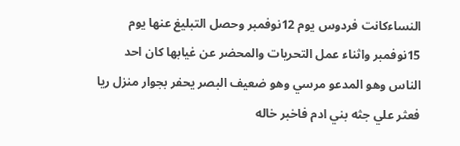النساءكانت فردوس يوم 12نوفمبر وحصل التبليغ عنها يوم
15نوفمبر واثناء عمل التحريات والمحضر عن غيابها كان احد
الناس وهو المدعو مرسي وهو ضعيف البصر يحفر بجوار منزل ريا
فعثر علي جثه بني ادم فاخبر خاله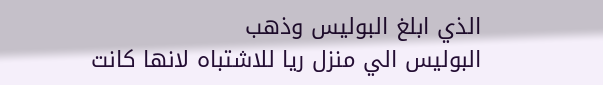الذي ابلغ البوليس وذهب
البوليس الي منزل ريا للاشتباه لانها كانت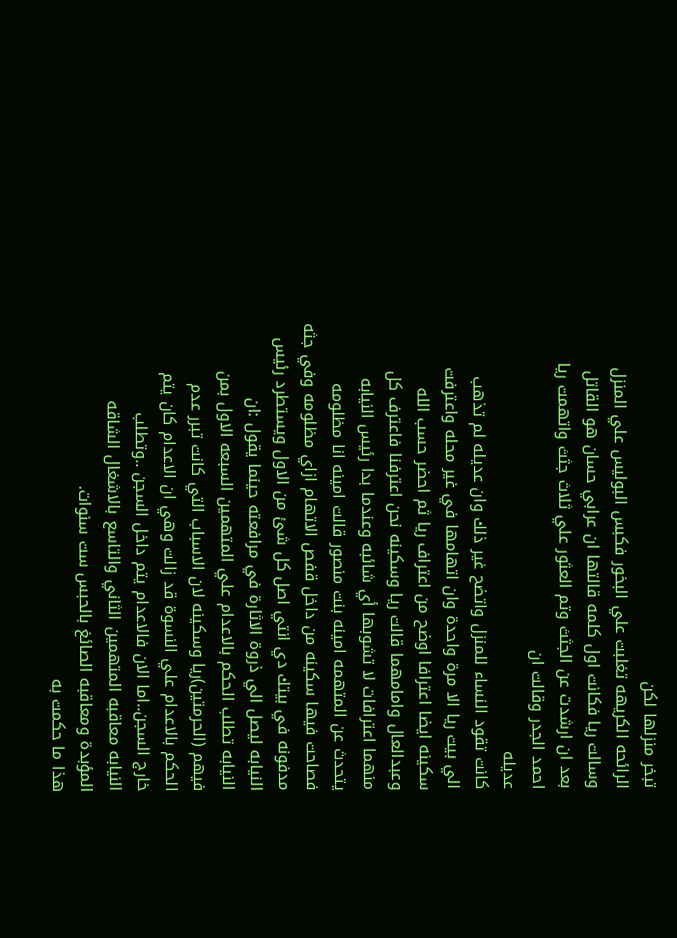تبخر منزلها لكن
الرائحه الكريهه تغلبت علي البخور فكبس البوليس علي المنزل
وسالت ريا فكانت اول كلمه قالتها ان عرابي حسان هو القاتل
بعد ان ارشدت عن الجثث وتم العثور علي ثلاث جثث واتهمت ريا
احمد الجدر وقالت ان
عديله
كانت تقود النساء للمنزل واتضح غير ذلك وان عديله لم تذهب
الي بيت ريا الا مرة واحدة وان اتهامها في غير محله واعترفت
سكينه ايضا اعترافا اوضح من اعتراف ريا ثم احضر حسب الله
وعبدالعال وامامهما قالت ريا وسكينه نحن اعترفنا فاعترف كل
منهما اعترافات لا تشوبها أي شائبه وعندما بدا رئيس النيابه
يتحدث عن المتهمه امينه بنت منصور قالت امينه انا مظلومه
فصاحت فيها سكينه من داخل قفص الاتهام ازاي مظلومه وفي جثه
مدفونه في بيتك دي انتي اصل كل شئ من الاول ويستطرد رئيس
النيابه ليصل الي ذروة الاثارة في مرافعته حينما يقول :ان
النيابه تطلب الحكم بالاعدام علي المتهمين السبعه الاول بمن
فيهم (الحرمتين)ريا وسكينه لان الاسباب التي كانت تبرر عدم
الحكم بالاعدام علي النسوة قد زالت وهي ان الاعدام كان يتم
خارج السجن..اما الان فالاعدام يتم داخل السجن ..وتطلب
النيابه معاقبه المتهمين الثاني والتاسع بالاشغال الشاقه
المؤبدة ومعاقبه الصائغ بالحبس ست سنوات.
هذا ما حكمت به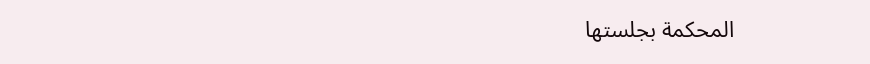المحكمة بجلستها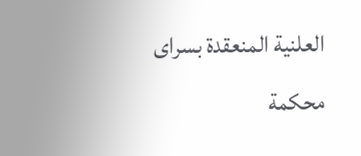العلنية المنعقدة بسراى
محكمة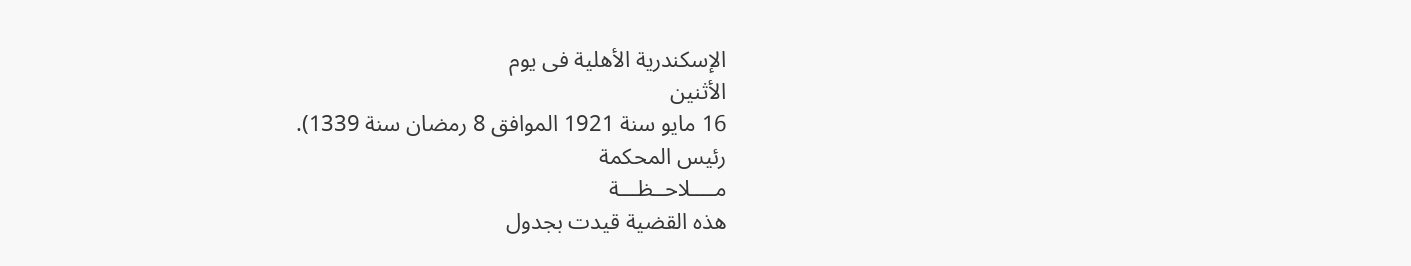الإسكندرية الأهلية فى يوم
الأثنين
16 مايو سنة 1921 الموافق 8 رمضان سنة 1339).
رئيس المحكمة
مــــلاحــظـــة
هذه القضية قيدت بجدول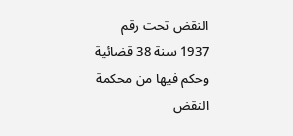النقض تحت رقم 1937 سنة 38 قضائية
وحكم فيها من محكمة النقض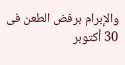والإبرام برفض الطعن فى 30 أكتوبر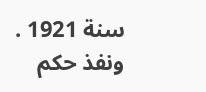سنة 1921 .
ونفذ حكم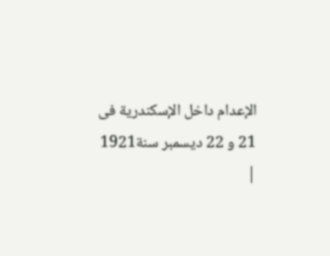الإعدام داخل الإسكندرية فى 21 و 22 ديسمبر سنة1921
|